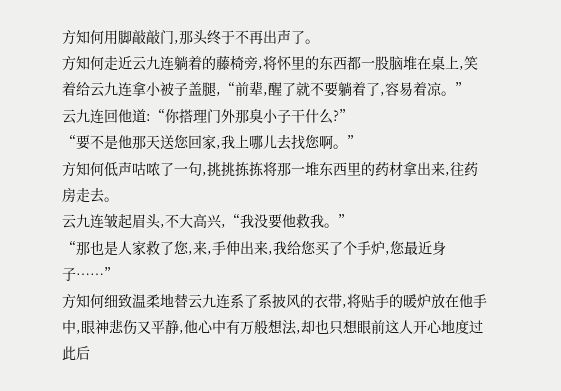方知何用脚敲敲门,那头终于不再出声了。
方知何走近云九连躺着的藤椅旁,将怀里的东西都一股脑堆在桌上,笑着给云九连拿小被子盖腿,“前辈,醒了就不要躺着了,容易着凉。”
云九连回他道:“你搭理门外那臭小子干什么?”
“要不是他那天送您回家,我上哪儿去找您啊。”
方知何低声咕哝了一句,挑挑拣拣将那一堆东西里的药材拿出来,往药房走去。
云九连皱起眉头,不大高兴,“我没要他救我。”
“那也是人家救了您,来,手伸出来,我给您买了个手炉,您最近身子……”
方知何细致温柔地替云九连系了系披风的衣带,将贴手的暖炉放在他手中,眼神悲伤又平静,他心中有万般想法,却也只想眼前这人开心地度过此后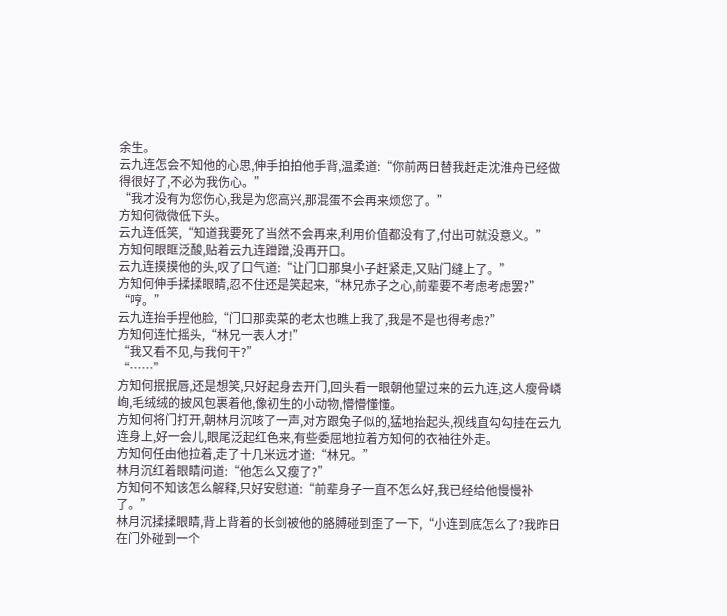余生。
云九连怎会不知他的心思,伸手拍拍他手背,温柔道:“你前两日替我赶走沈淮舟已经做得很好了,不必为我伤心。”
“我才没有为您伤心,我是为您高兴,那混蛋不会再来烦您了。”
方知何微微低下头。
云九连低笑,“知道我要死了当然不会再来,利用价值都没有了,付出可就没意义。”
方知何眼眶泛酸,贴着云九连蹭蹭,没再开口。
云九连摸摸他的头,叹了口气道:“让门口那臭小子赶紧走,又贴门缝上了。”
方知何伸手揉揉眼睛,忍不住还是笑起来,“林兄赤子之心,前辈要不考虑考虑罢?”
“哼。”
云九连抬手捏他脸,“门口那卖菜的老太也瞧上我了,我是不是也得考虑?”
方知何连忙摇头,“林兄一表人才!”
“我又看不见,与我何干?”
“……”
方知何抿抿唇,还是想笑,只好起身去开门,回头看一眼朝他望过来的云九连,这人瘦骨嶙峋,毛绒绒的披风包裹着他,像初生的小动物,懵懵懂懂。
方知何将门打开,朝林月沉咳了一声,对方跟兔子似的,猛地抬起头,视线直勾勾挂在云九连身上,好一会儿,眼尾泛起红色来,有些委屈地拉着方知何的衣袖往外走。
方知何任由他拉着,走了十几米远才道:“林兄。”
林月沉红着眼睛问道:“他怎么又瘦了?”
方知何不知该怎么解释,只好安慰道:“前辈身子一直不怎么好,我已经给他慢慢补了。”
林月沉揉揉眼睛,背上背着的长剑被他的胳膊碰到歪了一下,“小连到底怎么了?我昨日在门外碰到一个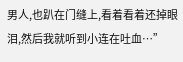男人,也趴在门缝上,看着看着还掉眼泪,然后我就听到小连在吐血…”